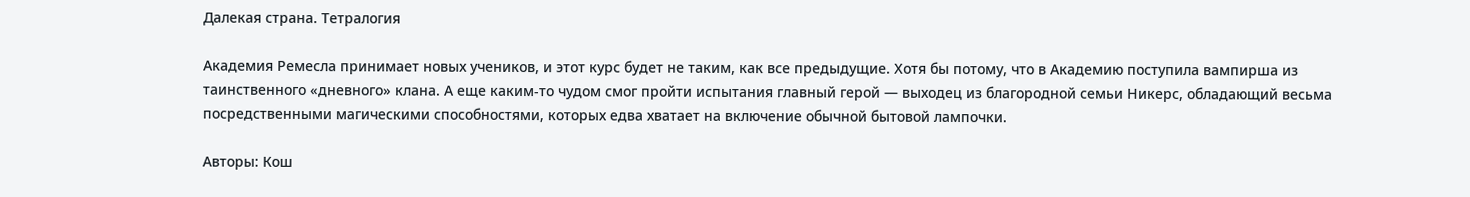Далекая страна. Тетралогия

Академия Ремесла принимает новых учеников, и этот курс будет не таким, как все предыдущие. Хотя бы потому, что в Академию поступила вампирша из таинственного «дневного» клана. А еще каким-то чудом смог пройти испытания главный герой — выходец из благородной семьи Никерс, обладающий весьма посредственными магическими способностями, которых едва хватает на включение обычной бытовой лампочки.

Авторы: Кош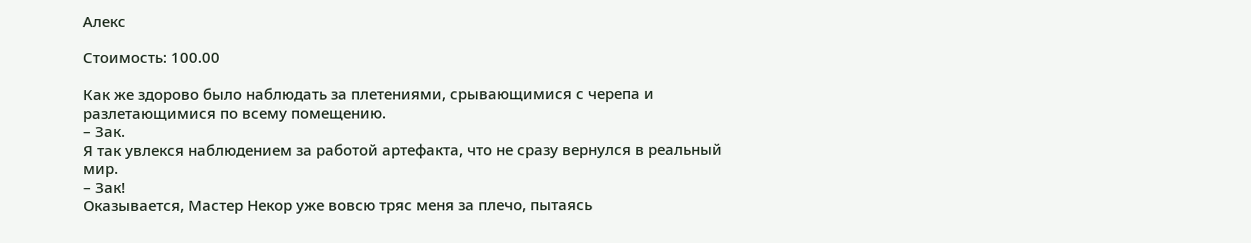Алекс

Стоимость: 100.00

Как же здорово было наблюдать за плетениями, срывающимися с черепа и разлетающимися по всему помещению.
– Зак.
Я так увлекся наблюдением за работой артефакта, что не сразу вернулся в реальный мир.
– Зак!
Оказывается, Мастер Некор уже вовсю тряс меня за плечо, пытаясь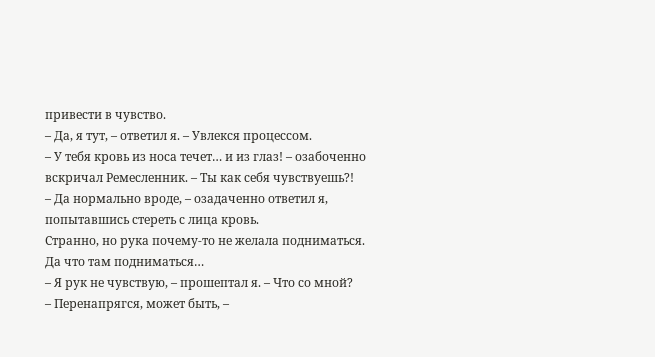привести в чувство.
– Да, я тут, – ответил я. – Увлекся процессом.
– У тебя кровь из носа течет… и из глаз! – озабоченно вскричал Ремесленник. – Ты как себя чувствуешь?!
– Да нормально вроде, – озадаченно ответил я, попытавшись стереть с лица кровь.
Странно, но рука почему‑то не желала подниматься. Да что там подниматься…
– Я рук не чувствую, – прошептал я. – Что со мной?
– Перенапрягся, может быть, –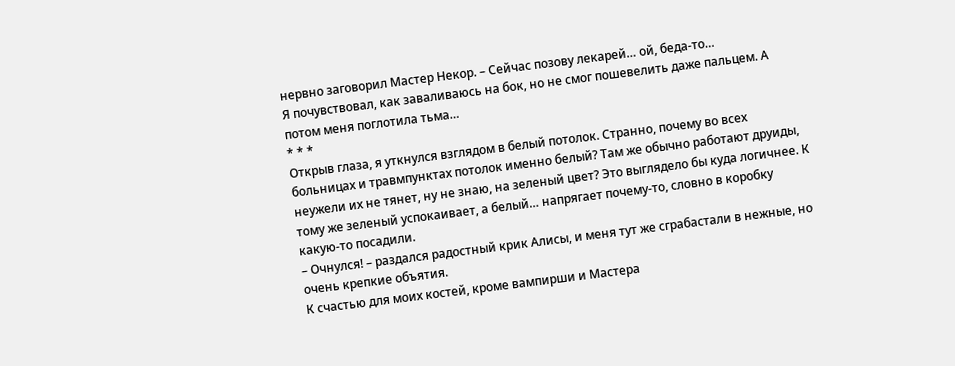нервно заговорил Мастер Некор. – Сейчас позову лекарей… ой, беда‑то…
Я почувствовал, как заваливаюсь на бок, но не смог пошевелить даже пальцем. А потом меня поглотила тьма…
* * *
Открыв глаза, я уткнулся взглядом в белый потолок. Странно, почему во всех больницах и травмпунктах потолок именно белый? Там же обычно работают друиды, неужели их не тянет, ну не знаю, на зеленый цвет? Это выглядело бы куда логичнее. К тому же зеленый успокаивает, а белый… напрягает почему‑то, словно в коробку какую‑то посадили.
– Очнулся! – раздался радостный крик Алисы, и меня тут же сграбастали в нежные, но очень крепкие объятия.
К счастью для моих костей, кроме вампирши и Мастера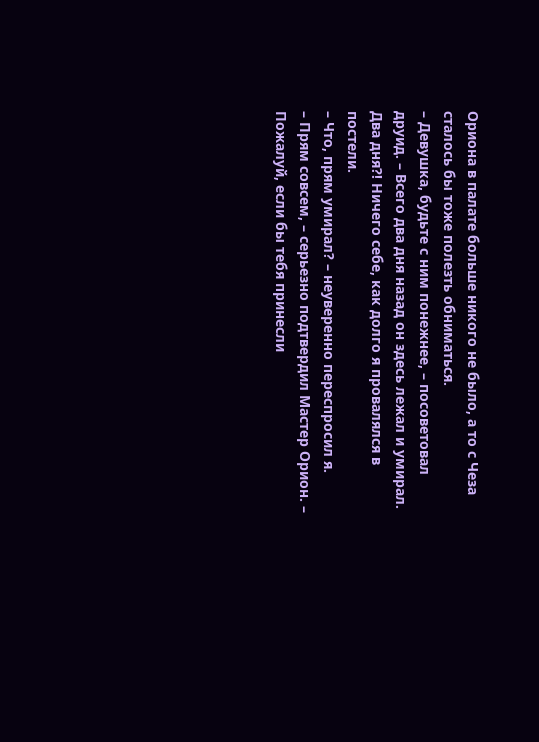Ориона в палате больше никого не было, а то с Чеза сталось бы тоже полезть обниматься.
– Девушка, будьте с ним понежнее, – посоветовал друид. – Всего два дня назад он здесь лежал и умирал.
Два дня?! Ничего себе, как долго я провалялся в постели.
– Что, прям умирал? – неуверенно переспросил я.
– Прям совсем, – серьезно подтвердил Мастер Орион. – Пожалуй, если бы тебя принесли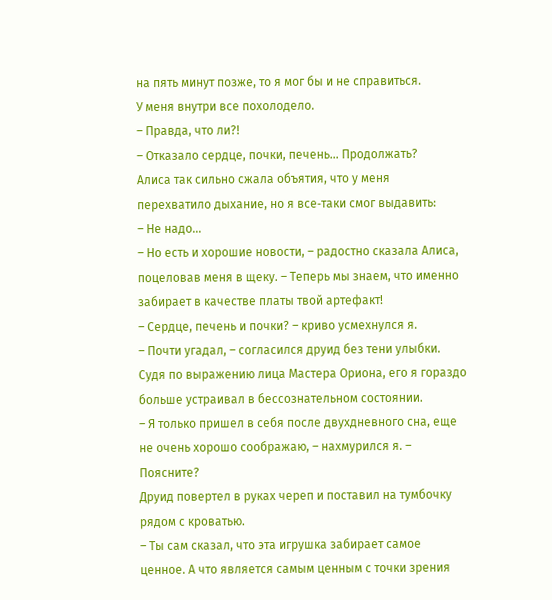на пять минут позже, то я мог бы и не справиться.
У меня внутри все похолодело.
– Правда, что ли?!
– Отказало сердце, почки, печень… Продолжать?
Алиса так сильно сжала объятия, что у меня перехватило дыхание, но я все‑таки смог выдавить:
– Не надо…
– Но есть и хорошие новости, – радостно сказала Алиса, поцеловав меня в щеку. – Теперь мы знаем, что именно забирает в качестве платы твой артефакт!
– Сердце, печень и почки? – криво усмехнулся я.
– Почти угадал, – согласился друид без тени улыбки.
Судя по выражению лица Мастера Ориона, его я гораздо больше устраивал в бессознательном состоянии.
– Я только пришел в себя после двухдневного сна, еще не очень хорошо соображаю, – нахмурился я. – Поясните?
Друид повертел в руках череп и поставил на тумбочку рядом с кроватью.
– Ты сам сказал, что эта игрушка забирает самое ценное. А что является самым ценным с точки зрения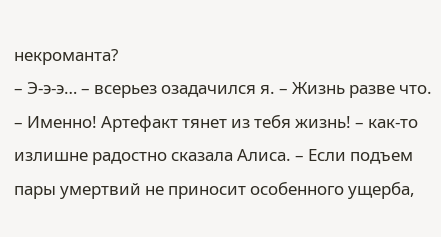некроманта?
– Э‑э‑э… – всерьез озадачился я. – Жизнь разве что.
– Именно! Артефакт тянет из тебя жизнь! – как‑то излишне радостно сказала Алиса. – Если подъем пары умертвий не приносит особенного ущерба,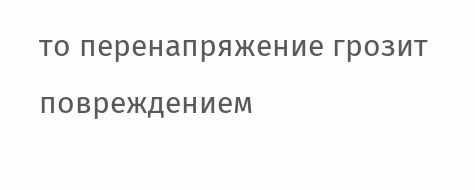то перенапряжение грозит повреждением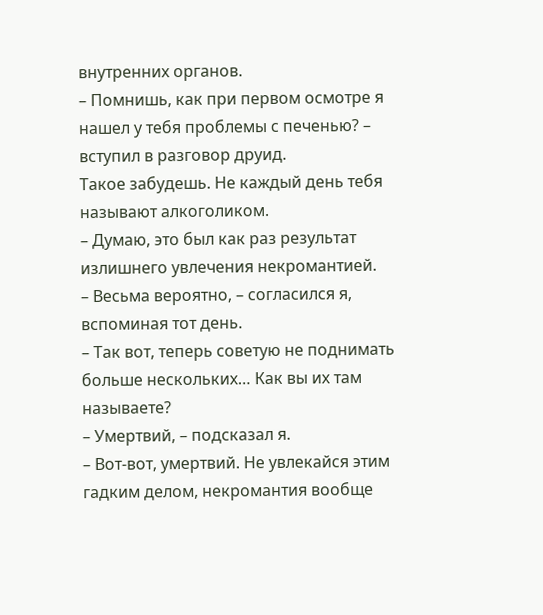внутренних органов.
– Помнишь, как при первом осмотре я нашел у тебя проблемы с печенью? – вступил в разговор друид.
Такое забудешь. Не каждый день тебя называют алкоголиком.
– Думаю, это был как раз результат излишнего увлечения некромантией.
– Весьма вероятно, – согласился я, вспоминая тот день.
– Так вот, теперь советую не поднимать больше нескольких… Как вы их там называете?
– Умертвий, – подсказал я.
– Вот‑вот, умертвий. Не увлекайся этим гадким делом, некромантия вообще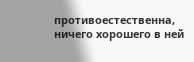противоестественна, ничего хорошего в ней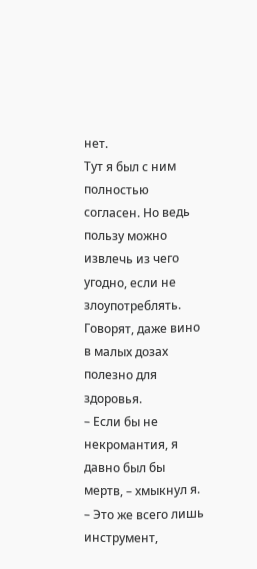нет.
Тут я был с ним полностью согласен. Но ведь пользу можно извлечь из чего угодно, если не злоупотреблять. Говорят, даже вино в малых дозах полезно для здоровья.
– Если бы не некромантия, я давно был бы мертв, – хмыкнул я. – Это же всего лишь инструмент,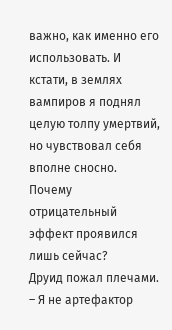важно, как именно его использовать. И кстати, в землях вампиров я поднял целую толпу умертвий, но чувствовал себя вполне сносно. Почему отрицательный эффект проявился лишь сейчас?
Друид пожал плечами.
– Я не артефактор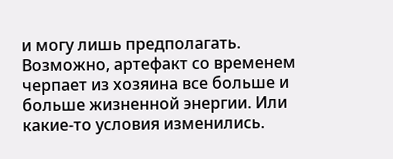и могу лишь предполагать. Возможно, артефакт со временем черпает из хозяина все больше и больше жизненной энергии. Или какие‑то условия изменились.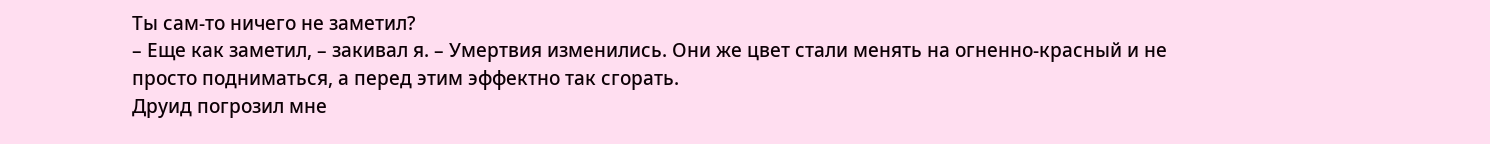Ты сам‑то ничего не заметил?
– Еще как заметил, – закивал я. – Умертвия изменились. Они же цвет стали менять на огненно‑красный и не просто подниматься, а перед этим эффектно так сгорать.
Друид погрозил мне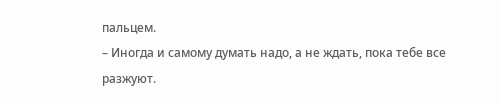пальцем.
– Иногда и самому думать надо, а не ждать, пока тебе все разжуют.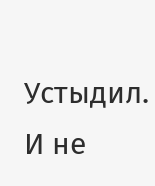Устыдил. И не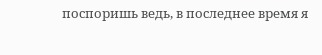поспоришь ведь, в последнее время я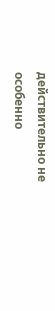действительно не особенно